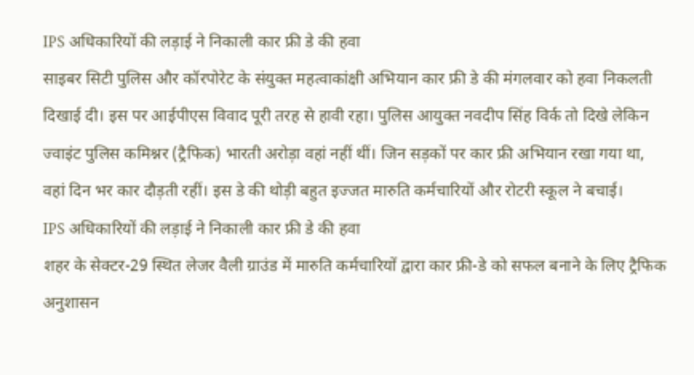IPS अधिकारियों की लड़ाई ने निकाली कार फ्री डे की हवा
साइबर सिटी पुलिस और कॉरपोरेट के संयुक्त महत्वाकांक्षी अभियान कार फ्री डे की मंगलवार को हवा निकलती दिखाई दी। इस पर आईपीएस विवाद पूरी तरह से हावी रहा। पुलिस आयुक्त नवदीप सिंह विर्क तो दिखे लेकिन ज्वाइंट पुलिस कमिश्नर (ट्रैफिक) भारती अरोड़ा वहां नहीं थीं। जिन सड़कों पर कार फ्री अभियान रखा गया था, वहां दिन भर कार दौड़ती रहीं। इस डे की थोड़ी बहुत इज्जत मारुति कर्मचारियों और रोटरी स्कूल ने बचाई।
IPS अधिकारियों की लड़ाई ने निकाली कार फ्री डे की हवा
शहर के सेक्टर-29 स्थित लेजर वैली ग्राउंड में मारुति कर्मचारियों द्वारा कार फ्री-डे को सफल बनाने के लिए ट्रैफिक अनुशासन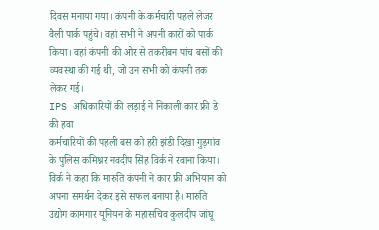दिवस मनाया गया। कंपनी के कर्मचारी पहले लेजर वैली पार्क पहुंचे। वहां सभी ने अपनी कारों को पार्क किया। वहां कंपनी की ओर से तकरीबन पांच बसों की व्यवस्था की गई थी, जो उन सभी को कंपनी तक लेकर गई।
IPS अधिकारियों की लड़ाई ने निकाली कार फ्री डे की हवा
कर्मचारियों की पहली बस को हरी झंडी दिखा गुड़गांव के पुलिस कमिश्नर नवदीप सिंह विर्क ने रवाना किया। विर्क ने कहा कि मारुति कंपनी ने कार फ्री अभियान को अपना समर्थन देकर इसे सफल बनाया है। मारुति उद्योग कामगार यूनियन के महासचिव कुलदीप जांघू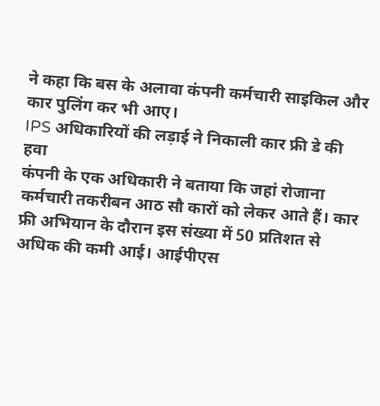ने कहा कि बस के अलावा कंपनी कर्मचारी साइकिल और कार पुलिंग कर भी आए।
IPS अधिकारियों की लड़ाई ने निकाली कार फ्री डे की हवा
कंपनी के एक अधिकारी ने बताया कि जहां रोजाना कर्मचारी तकरीबन आठ सौ कारों को लेकर आते हैं। कार फ्री अभियान के दौरान इस संख्या में 50 प्रतिशत से अधिक की कमी आई। आईपीएस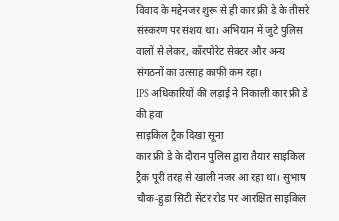विवाद के मद्देनजर शुरू से ही कार फ्री डे के तीसरे संस्करण पर संशय था। अभियान में जुटे पुलिस वालों से लेकर, कॉरपोरेट सेक्टर और अन्य संगठनों का उत्साह काफी कम रहा।
IPS अधिकारियों की लड़ाई ने निकाली कार फ्री डे की हवा
साइकिल ट्रैक दिखा सूना
कार फ्री डे के दौरान पुलिस द्वारा तैयार साइकिल ट्रैक पूरी तरह से खाली नजर आ रहा था। सुभाष चौक-हुडा सिटी सेंटर रोड पर आरक्षित साइकिल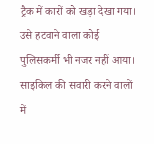ट्रैक में कारों को खड़ा देखा गया। उसे हटवाने वाला कोई पुलिसकर्मी भी नजर नहीं आया। साइकिल की सवारी करने वालों में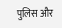पुलिस और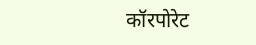कॉरपोरेट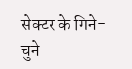सेक्टर के गिने-चुने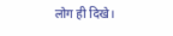लोग ही दिखे।